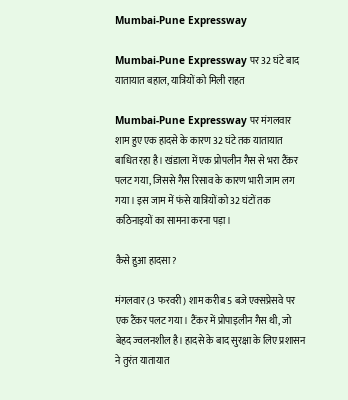Mumbai-Pune Expressway

Mumbai-Pune Expressway पर 32 घंटे बाद यातायात बहाल, यात्रियों को मिली राहत

Mumbai-Pune Expressway पर मंगलवार शाम हुए एक हादसे के कारण 32 घंटे तक यातायात बाधित रहा है। खंडाला में एक प्रोपलीन गैस से भरा टैंकर पलट गया, जिससे गैस रिसाव के कारण भारी जाम लग गया। इस जाम में फंसे यात्रियों को 32 घंटों तक कठिनाइयों का सामना करना पड़ा।

कैसे हुआ हादसा?

मंगलवार (3 फरवरी) शाम करीब 5 बजे एक्सप्रेसवे पर एक टैंकर पलट गया। टैंकर में प्रोपाइलीन गैस थी, जो बेहद ज्वलनशील है। हादसे के बाद सुरक्षा के लिए प्रशासन ने तुरंत यातायात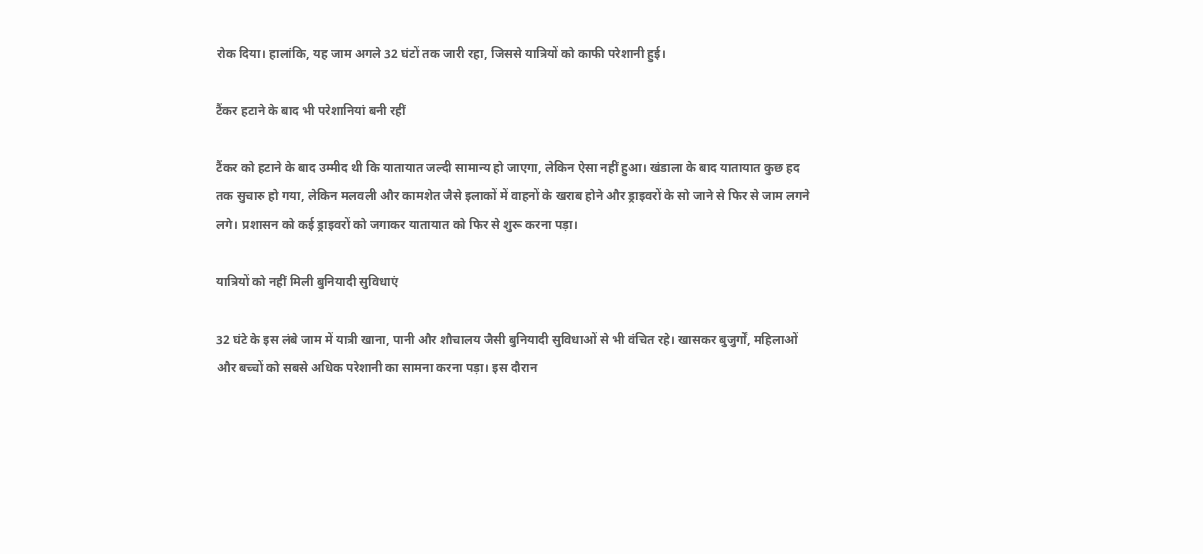रोक दिया। हालांकि, यह जाम अगले 32 घंटों तक जारी रहा, जिससे यात्रियों को काफी परेशानी हुई।

टैंकर हटाने के बाद भी परेशानियां बनी रहीं

टैंकर को हटाने के बाद उम्मीद थी कि यातायात जल्दी सामान्य हो जाएगा, लेकिन ऐसा नहीं हुआ। खंडाला के बाद यातायात कुछ हद तक सुचारु हो गया, लेकिन मलवली और कामशेत जैसे इलाकों में वाहनों के खराब होने और ड्राइवरों के सो जाने से फिर से जाम लगने लगे। प्रशासन को कई ड्राइवरों को जगाकर यातायात को फिर से शुरू करना पड़ा।

यात्रियों को नहीं मिली बुनियादी सुविधाएं

32 घंटे के इस लंबे जाम में यात्री खाना, पानी और शौचालय जैसी बुनियादी सुविधाओं से भी वंचित रहे। खासकर बुजुर्गों, महिलाओं और बच्चों को सबसे अधिक परेशानी का सामना करना पड़ा। इस दौरान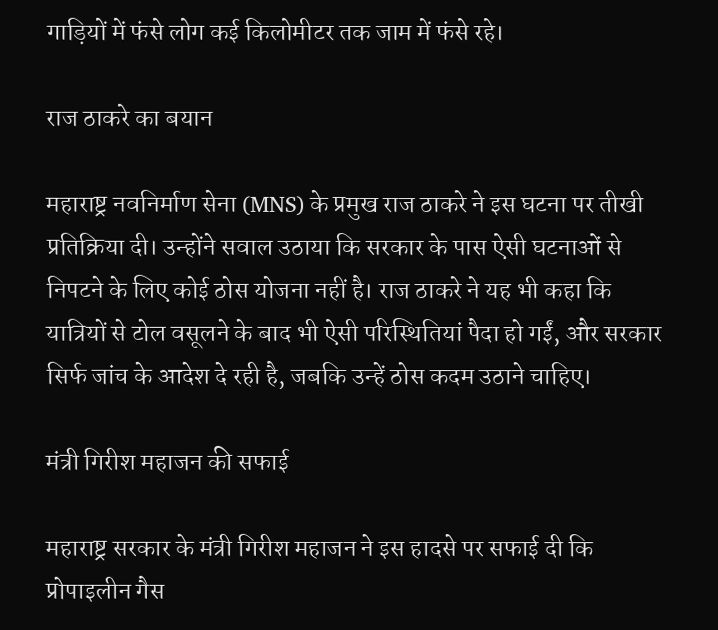गाड़ियों में फंसे लोग कई किलोमीटर तक जाम में फंसे रहे।

राज ठाकरे का बयान

महाराष्ट्र नवनिर्माण सेना (MNS) के प्रमुख राज ठाकरे ने इस घटना पर तीखी प्रतिक्रिया दी। उन्होंने सवाल उठाया कि सरकार के पास ऐसी घटनाओं से निपटने के लिए कोई ठोस योजना नहीं है। राज ठाकरे ने यह भी कहा कि यात्रियों से टोल वसूलने के बाद भी ऐसी परिस्थितियां पैदा हो गईं, और सरकार सिर्फ जांच के आदेश दे रही है, जबकि उन्हें ठोस कदम उठाने चाहिए।

मंत्री गिरीश महाजन की सफाई

महाराष्ट्र सरकार के मंत्री गिरीश महाजन ने इस हादसे पर सफाई दी कि प्रोपाइलीन गैस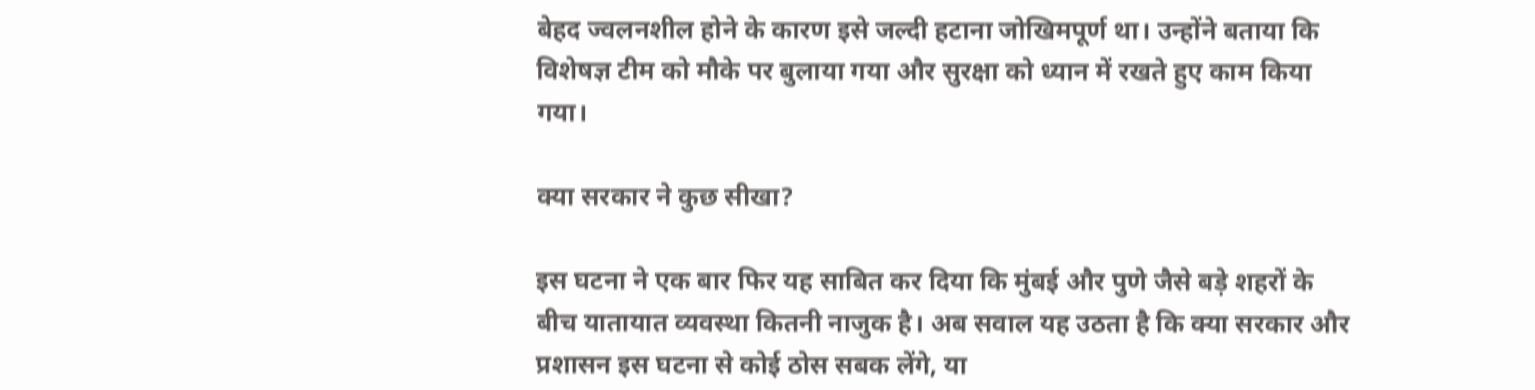बेहद ज्वलनशील होने के कारण इसे जल्दी हटाना जोखिमपूर्ण था। उन्होंने बताया कि विशेषज्ञ टीम को मौके पर बुलाया गया और सुरक्षा को ध्यान में रखते हुए काम किया गया।

क्या सरकार ने कुछ सीखा?

इस घटना ने एक बार फिर यह साबित कर दिया कि मुंबई और पुणे जैसे बड़े शहरों के बीच यातायात व्यवस्था कितनी नाजुक है। अब सवाल यह उठता है कि क्या सरकार और प्रशासन इस घटना से कोई ठोस सबक लेंगे, या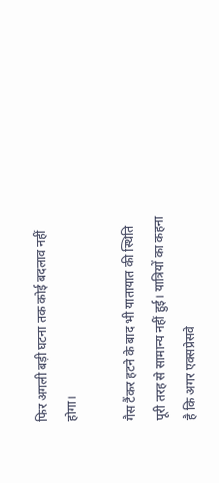फिर अगली बड़ी घटना तक कोई बदलाव नहीं होगा।

गैस टैंकर हटने के बाद भी यातायात की स्थिति पूरी तरह से सामान्य नहीं हुई। यात्रियों का कहना है कि अगर एक्सप्रेसवे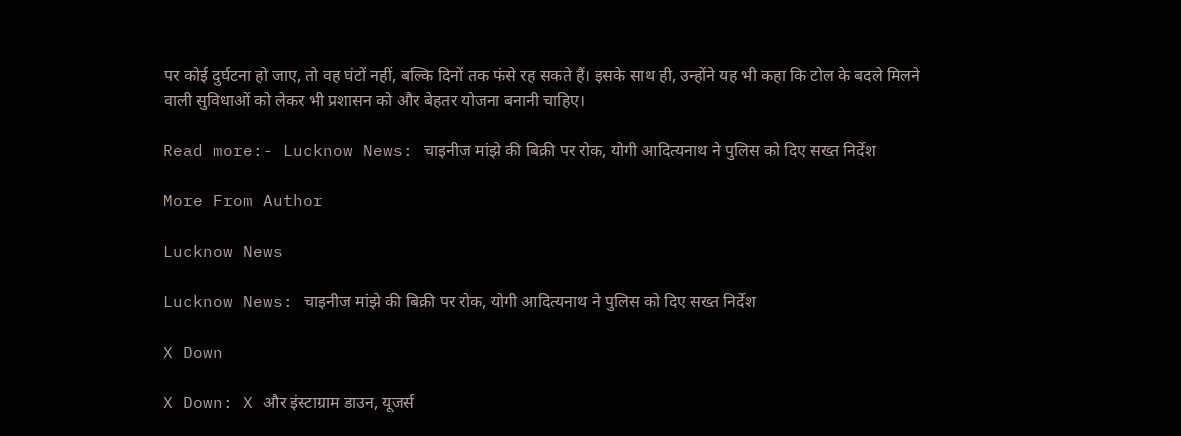पर कोई दुर्घटना हो जाए, तो वह घंटों नहीं, बल्कि दिनों तक फंसे रह सकते हैं। इसके साथ ही, उन्होंने यह भी कहा कि टोल के बदले मिलने वाली सुविधाओं को लेकर भी प्रशासन को और बेहतर योजना बनानी चाहिए।

Read more:- Lucknow News: चाइनीज मांझे की बिक्री पर रोक, योगी आदित्यनाथ ने पुलिस को दिए सख्त निर्देश

More From Author

Lucknow News

Lucknow News: चाइनीज मांझे की बिक्री पर रोक, योगी आदित्यनाथ ने पुलिस को दिए सख्त निर्देश

X Down

X Down: X और इंस्टाग्राम डाउन, यूजर्स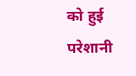को हुई परेशानी